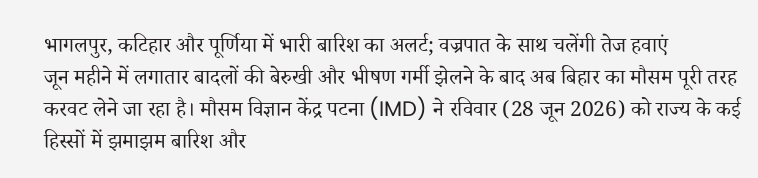भागलपुर, कटिहार और पूर्णिया में भारी बारिश का अलर्ट; वज्रपात के साथ चलेंगी तेज हवाएं
जून महीने में लगातार बादलों की बेरुखी और भीषण गर्मी झेलने के बाद अब बिहार का मौसम पूरी तरह करवट लेने जा रहा है। मौसम विज्ञान केंद्र पटना (IMD) ने रविवार (28 जून 2026) को राज्य के कई हिस्सों में झमाझम बारिश और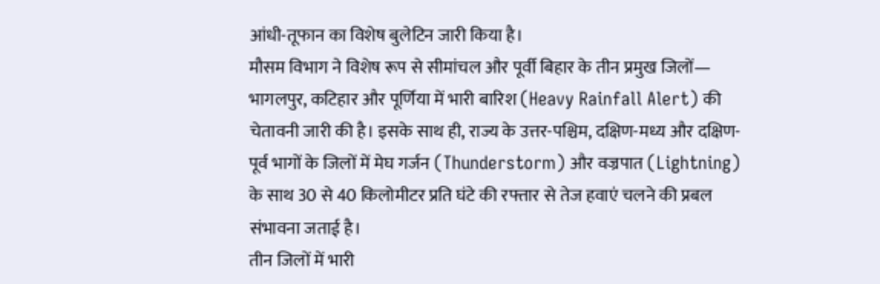आंधी-तूफान का विशेष बुलेटिन जारी किया है।
मौसम विभाग ने विशेष रूप से सीमांचल और पूर्वी बिहार के तीन प्रमुख जिलों— भागलपुर, कटिहार और पूर्णिया में भारी बारिश (Heavy Rainfall Alert) की चेतावनी जारी की है। इसके साथ ही, राज्य के उत्तर-पश्चिम, दक्षिण-मध्य और दक्षिण-पूर्व भागों के जिलों में मेघ गर्जन (Thunderstorm) और वज्रपात (Lightning) के साथ 30 से 40 किलोमीटर प्रति घंटे की रफ्तार से तेज हवाएं चलने की प्रबल संभावना जताई है।
तीन जिलों में भारी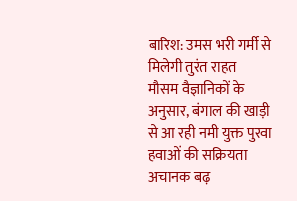बारिश: उमस भरी गर्मी से मिलेगी तुरंत राहत
मौसम वैज्ञानिकों के अनुसार, बंगाल की खाड़ी से आ रही नमी युक्त पुरवा हवाओं की सक्रियता अचानक बढ़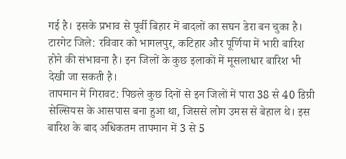गई है। इसके प्रभाव से पूर्वी बिहार में बादलों का सघन डेरा बन चुका है।
टारगेट जिले: रविवार को भागलपुर, कटिहार और पूर्णिया में भारी बारिश होने की संभावना है। इन जिलों के कुछ इलाकों में मूसलाधार बारिश भी देखी जा सकती है।
तापमान में गिरावट: पिछले कुछ दिनों से इन जिलों में पारा 38 से 40 डिग्री सेल्सियस के आसपास बना हुआ था, जिससे लोग उमस से बेहाल थे। इस बारिश के बाद अधिकतम तापमान में 3 से 5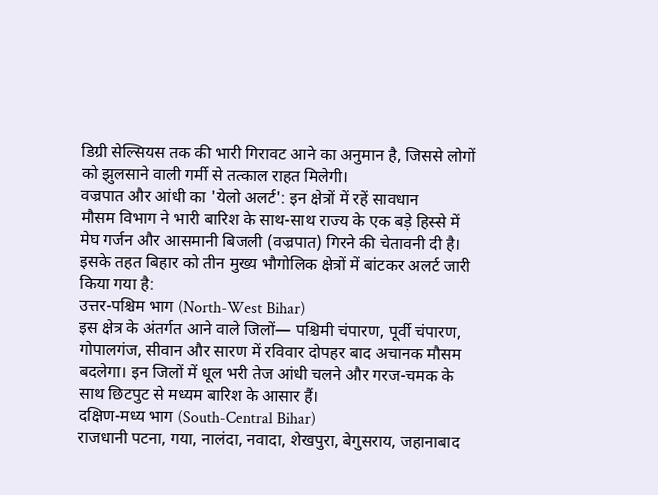डिग्री सेल्सियस तक की भारी गिरावट आने का अनुमान है, जिससे लोगों को झुलसाने वाली गर्मी से तत्काल राहत मिलेगी।
वज्रपात और आंधी का 'येलो अलर्ट': इन क्षेत्रों में रहें सावधान
मौसम विभाग ने भारी बारिश के साथ-साथ राज्य के एक बड़े हिस्से में मेघ गर्जन और आसमानी बिजली (वज्रपात) गिरने की चेतावनी दी है। इसके तहत बिहार को तीन मुख्य भौगोलिक क्षेत्रों में बांटकर अलर्ट जारी किया गया है:
उत्तर-पश्चिम भाग (North-West Bihar)
इस क्षेत्र के अंतर्गत आने वाले जिलों— पश्चिमी चंपारण, पूर्वी चंपारण, गोपालगंज, सीवान और सारण में रविवार दोपहर बाद अचानक मौसम बदलेगा। इन जिलों में धूल भरी तेज आंधी चलने और गरज-चमक के साथ छिटपुट से मध्यम बारिश के आसार हैं।
दक्षिण-मध्य भाग (South-Central Bihar)
राजधानी पटना, गया, नालंदा, नवादा, शेखपुरा, बेगुसराय, जहानाबाद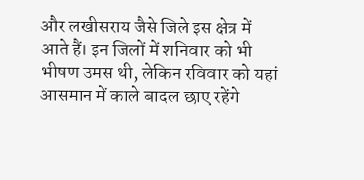और लखीसराय जैसे जिले इस क्षेत्र में आते हैं। इन जिलों में शनिवार को भी भीषण उमस थी, लेकिन रविवार को यहां आसमान में काले बादल छाए रहेंगे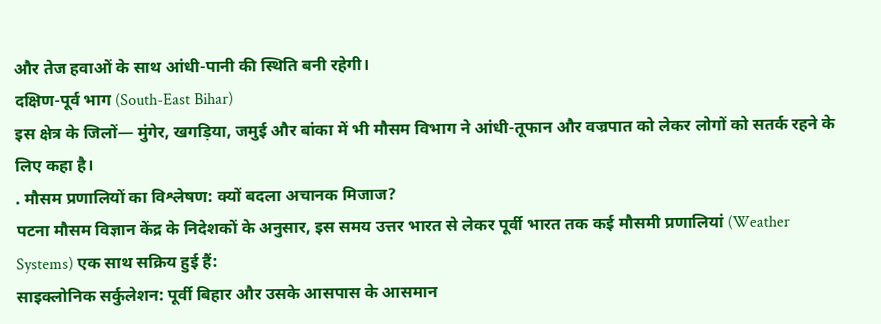और तेज हवाओं के साथ आंधी-पानी की स्थिति बनी रहेगी।
दक्षिण-पूर्व भाग (South-East Bihar)
इस क्षेत्र के जिलों— मुंगेर, खगड़िया, जमुई और बांका में भी मौसम विभाग ने आंधी-तूफान और वज्रपात को लेकर लोगों को सतर्क रहने के लिए कहा है।
. मौसम प्रणालियों का विश्लेषण: क्यों बदला अचानक मिजाज?
पटना मौसम विज्ञान केंद्र के निदेशकों के अनुसार, इस समय उत्तर भारत से लेकर पूर्वी भारत तक कई मौसमी प्रणालियां (Weather Systems) एक साथ सक्रिय हुई हैं:
साइक्लोनिक सर्कुलेशन: पूर्वी बिहार और उसके आसपास के आसमान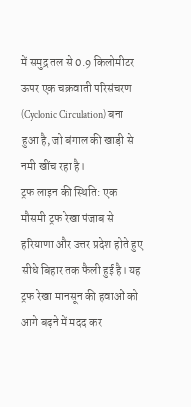में समुद्र तल से 0.9 किलोमीटर ऊपर एक चक्रवाती परिसंचरण (Cyclonic Circulation) बना हुआ है, जो बंगाल की खाड़ी से नमी खींच रहा है।
ट्रफ लाइन की स्थिति: एक मौसमी ट्रफ रेखा पंजाब से हरियाणा और उत्तर प्रदेश होते हुए सीधे बिहार तक फैली हुई है। यह ट्रफ रेखा मानसून की हवाओं को आगे बढ़ने में मदद कर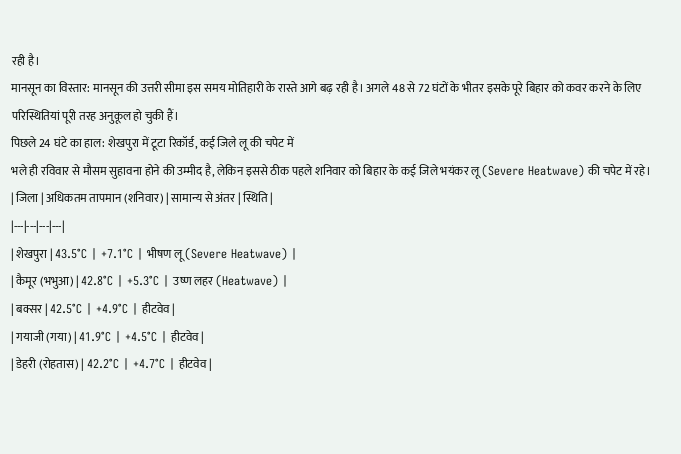रही है।
मानसून का विस्तार: मानसून की उत्तरी सीमा इस समय मोतिहारी के रास्ते आगे बढ़ रही है। अगले 48 से 72 घंटों के भीतर इसके पूरे बिहार को कवर करने के लिए परिस्थितियां पूरी तरह अनुकूल हो चुकी हैं।
पिछले 24 घंटे का हाल: शेखपुरा में टूटा रिकॉर्ड, कई जिले लू की चपेट में
भले ही रविवार से मौसम सुहावना होने की उम्मीद है, लेकिन इससे ठीक पहले शनिवार को बिहार के कई जिले भयंकर लू (Severe Heatwave) की चपेट में रहे।
| जिला | अधिकतम तापमान (शनिवार) | सामान्य से अंतर | स्थिति |
|---|---|---|---|
| शेखपुरा | 43.5°C | +7.1°C | भीषण लू (Severe Heatwave) |
| कैमूर (भभुआ) | 42.8°C | +5.3°C | उष्ण लहर (Heatwave) |
| बक्सर | 42.5°C | +4.9°C | हीटवेव |
| गयाजी (गया) | 41.9°C | +4.5°C | हीटवेव |
| डेहरी (रोहतास) | 42.2°C | +4.7°C | हीटवेव |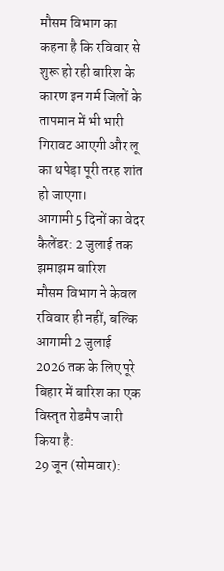मौसम विभाग का कहना है कि रविवार से शुरू हो रही बारिश के कारण इन गर्म जिलों के तापमान में भी भारी गिरावट आएगी और लू का थपेड़ा पूरी तरह शांत हो जाएगा।
आगामी 5 दिनों का वेदर कैलेंडर: 2 जुलाई तक झमाझम बारिश
मौसम विभाग ने केवल रविवार ही नहीं, बल्कि आगामी 2 जुलाई 2026 तक के लिए पूरे बिहार में बारिश का एक विस्तृत रोडमैप जारी किया है:
29 जून (सोमवार):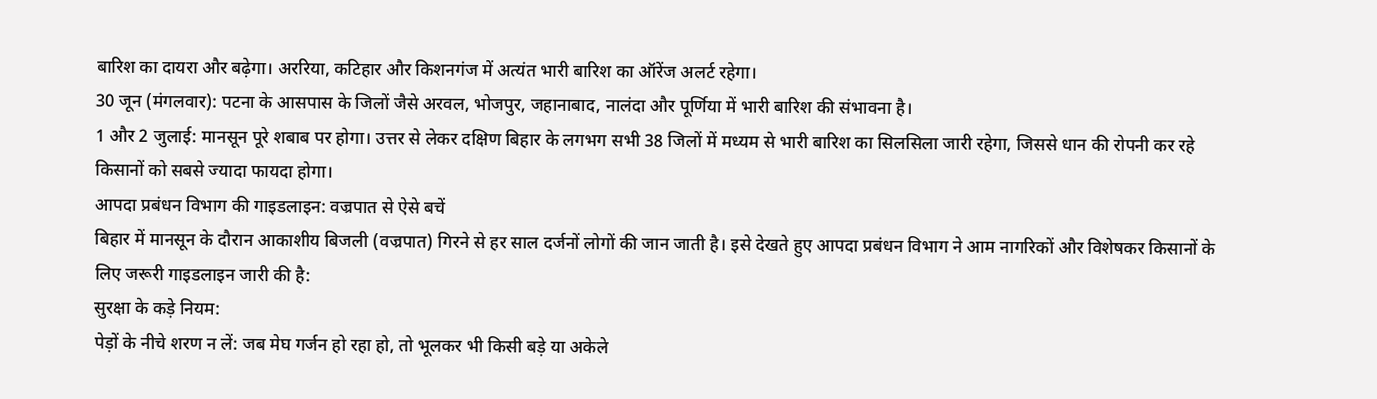बारिश का दायरा और बढ़ेगा। अररिया, कटिहार और किशनगंज में अत्यंत भारी बारिश का ऑरेंज अलर्ट रहेगा।
30 जून (मंगलवार): पटना के आसपास के जिलों जैसे अरवल, भोजपुर, जहानाबाद, नालंदा और पूर्णिया में भारी बारिश की संभावना है।
1 और 2 जुलाई: मानसून पूरे शबाब पर होगा। उत्तर से लेकर दक्षिण बिहार के लगभग सभी 38 जिलों में मध्यम से भारी बारिश का सिलसिला जारी रहेगा, जिससे धान की रोपनी कर रहे किसानों को सबसे ज्यादा फायदा होगा।
आपदा प्रबंधन विभाग की गाइडलाइन: वज्रपात से ऐसे बचें
बिहार में मानसून के दौरान आकाशीय बिजली (वज्रपात) गिरने से हर साल दर्जनों लोगों की जान जाती है। इसे देखते हुए आपदा प्रबंधन विभाग ने आम नागरिकों और विशेषकर किसानों के लिए जरूरी गाइडलाइन जारी की है:
सुरक्षा के कड़े नियम:
पेड़ों के नीचे शरण न लें: जब मेघ गर्जन हो रहा हो, तो भूलकर भी किसी बड़े या अकेले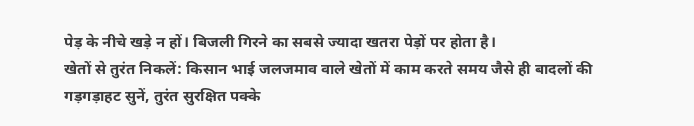पेड़ के नीचे खड़े न हों। बिजली गिरने का सबसे ज्यादा खतरा पेड़ों पर होता है।
खेतों से तुरंत निकलें: किसान भाई जलजमाव वाले खेतों में काम करते समय जैसे ही बादलों की गड़गड़ाहट सुनें, तुरंत सुरक्षित पक्के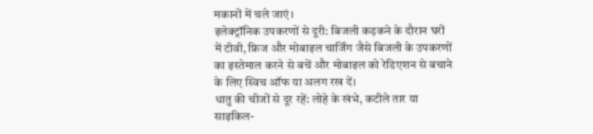मकानों में चले जाएं।
इलेक्ट्रॉनिक उपकरणों से दूरी: बिजली कड़कने के दौरान घरों में टीवी, फ्रिज और मोबाइल चार्जिंग जैसे बिजली के उपकरणों का इस्तेमाल करने से बचें और मोबाइल को रेडिएशन से बचाने के लिए स्विच ऑफ या अलग रख दें।
धातु की चीजों से दूर रहें: लोहे के खंभे, कटीले तार या साइकिल-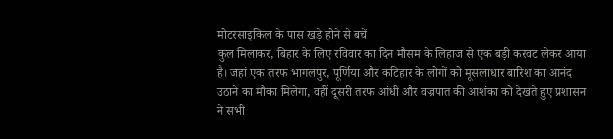मोटरसाइकिल के पास खड़े होने से बचें
कुल मिलाकर, बिहार के लिए रविवार का दिन मौसम के लिहाज से एक बड़ी करवट लेकर आया है। जहां एक तरफ भागलपुर, पूर्णिया और कटिहार के लोगों को मूसलाधार बारिश का आनंद उठाने का मौका मिलेगा, वहीं दूसरी तरफ आंधी और वज्रपात की आशंका को देखते हुए प्रशासन ने सभी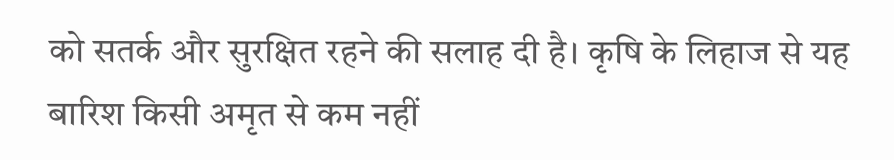को सतर्क और सुरक्षित रहने की सलाह दी है। कृषि के लिहाज से यह बारिश किसी अमृत से कम नहीं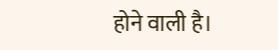होने वाली है।